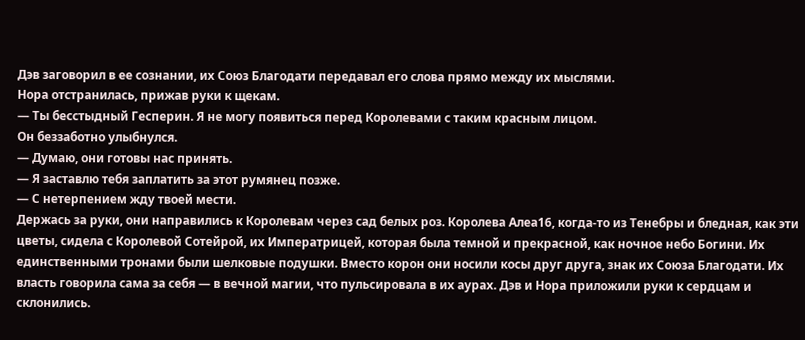Дэв заговорил в ее сознании, их Союз Благодати передавал его слова прямо между их мыслями.
Нора отстранилась, прижав руки к щекам.
— Ты бесстыдный Гесперин. Я не могу появиться перед Королевами с таким красным лицом.
Он беззаботно улыбнулся.
— Думаю, они готовы нас принять.
— Я заставлю тебя заплатить за этот румянец позже.
— С нетерпением жду твоей мести.
Держась за руки, они направились к Королевам через сад белых роз. Королева Алеа16, когда-то из Тенебры и бледная, как эти цветы, сидела с Королевой Сотейрой, их Императрицей, которая была темной и прекрасной, как ночное небо Богини. Их единственными тронами были шелковые подушки. Вместо корон они носили косы друг друга, знак их Союза Благодати. Их власть говорила сама за себя — в вечной магии, что пульсировала в их аурах. Дэв и Нора приложили руки к сердцам и склонились.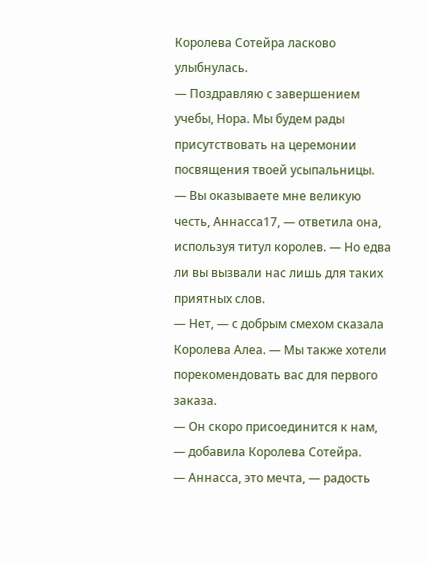Королева Сотейра ласково улыбнулась.
— Поздравляю с завершением учебы, Нора. Мы будем рады присутствовать на церемонии посвящения твоей усыпальницы.
— Вы оказываете мне великую честь, Аннасса17, — ответила она, используя титул королев. — Но едва ли вы вызвали нас лишь для таких приятных слов.
— Нет, — с добрым смехом сказала Королева Алеа. — Мы также хотели порекомендовать вас для первого заказа.
— Он скоро присоединится к нам, — добавила Королева Сотейра.
— Аннасса, это мечта, — радость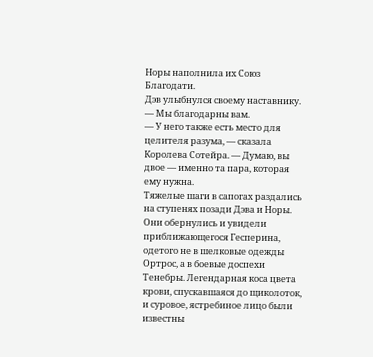Норы наполнила их Союз Благодати.
Дэв улыбнулся своему наставнику.
— Мы благодарны вам.
— У него также есть место для целителя разума, — сказала Королева Сотейра. — Думаю, вы двое — именно та пара, которая ему нужна.
Тяжелые шаги в сапогах раздались на ступенях позади Дэва и Норы. Они обернулись и увидели приближающегося Гесперина, одетого не в шелковые одежды Ортрос, а в боевые доспехи Тенебры. Легендарная коса цвета крови, спускавшаяся до щиколоток, и суровое, ястребиное лицо были известны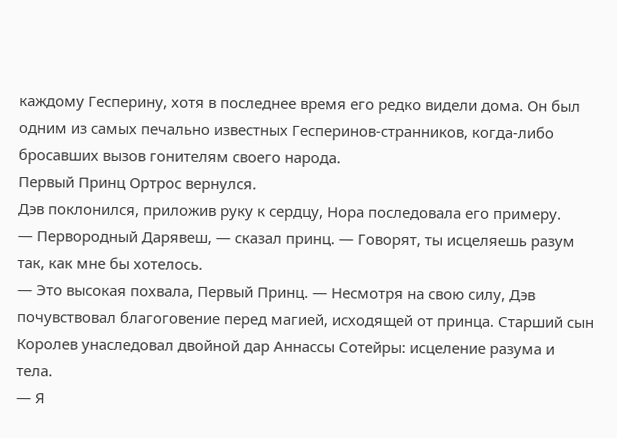каждому Гесперину, хотя в последнее время его редко видели дома. Он был одним из самых печально известных Гесперинов-странников, когда-либо бросавших вызов гонителям своего народа.
Первый Принц Ортрос вернулся.
Дэв поклонился, приложив руку к сердцу, Нора последовала его примеру.
— Первородный Дарявеш, — сказал принц. — Говорят, ты исцеляешь разум так, как мне бы хотелось.
— Это высокая похвала, Первый Принц. — Несмотря на свою силу, Дэв почувствовал благоговение перед магией, исходящей от принца. Старший сын Королев унаследовал двойной дар Аннассы Сотейры: исцеление разума и тела.
— Я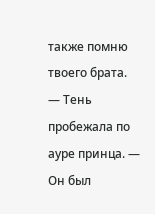также помню твоего брата. — Тень пробежала по ауре принца. — Он был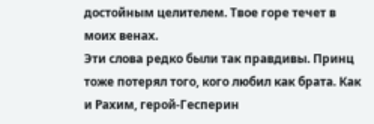достойным целителем. Твое горе течет в моих венах.
Эти слова редко были так правдивы. Принц тоже потерял того, кого любил как брата. Как и Рахим, герой-Гесперин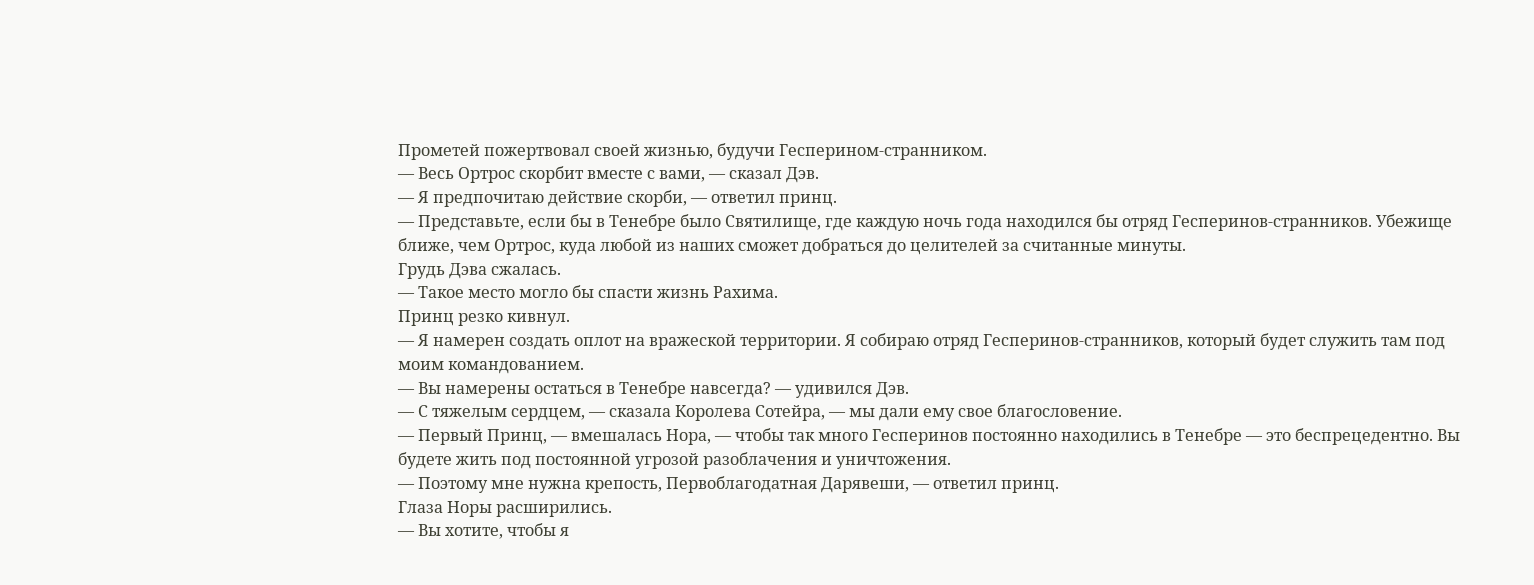Прометей пожертвовал своей жизнью, будучи Гесперином-странником.
— Весь Ортрос скорбит вместе с вами, — сказал Дэв.
— Я предпочитаю действие скорби, — ответил принц.
— Представьте, если бы в Тенебре было Святилище, где каждую ночь года находился бы отряд Гесперинов-странников. Убежище ближе, чем Ортрос, куда любой из наших сможет добраться до целителей за считанные минуты.
Грудь Дэва сжалась.
— Такое место могло бы спасти жизнь Рахима.
Принц резко кивнул.
— Я намерен создать оплот на вражеской территории. Я собираю отряд Гесперинов-странников, который будет служить там под моим командованием.
— Вы намерены остаться в Тенебре навсегда? — удивился Дэв.
— С тяжелым сердцем, — сказала Королева Сотейра, — мы дали ему свое благословение.
— Первый Принц, — вмешалась Нора, — чтобы так много Гесперинов постоянно находились в Тенебре — это беспрецедентно. Вы будете жить под постоянной угрозой разоблачения и уничтожения.
— Поэтому мне нужна крепость, Первоблагодатная Дарявеши, — ответил принц.
Глаза Норы расширились.
— Вы хотите, чтобы я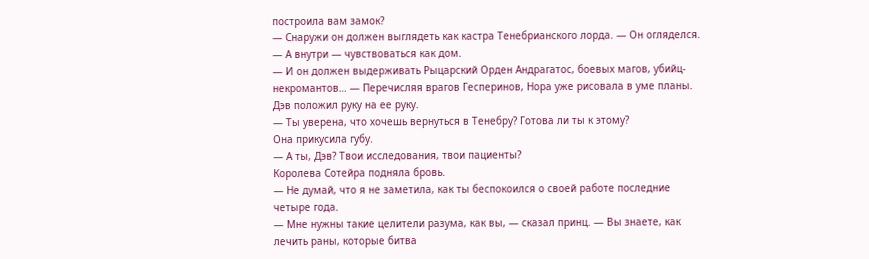построила вам замок?
— Снаружи он должен выглядеть как кастра Тенебрианского лорда. — Он огляделся. — А внутри — чувствоваться как дом.
— И он должен выдерживать Рыцарский Орден Андрагатос, боевых магов, убийц-некромантов… — Перечисляя врагов Гесперинов, Нора уже рисовала в уме планы.
Дэв положил руку на ее руку.
— Ты уверена, что хочешь вернуться в Тенебру? Готова ли ты к этому?
Она прикусила губу.
— А ты, Дэв? Твои исследования, твои пациенты?
Королева Сотейра подняла бровь.
— Не думай, что я не заметила, как ты беспокоился о своей работе последние четыре года.
— Мне нужны такие целители разума, как вы, — сказал принц. — Вы знаете, как лечить раны, которые битва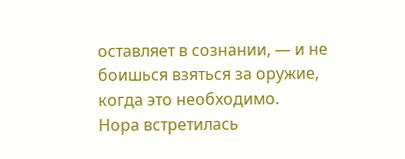оставляет в сознании, — и не боишься взяться за оружие, когда это необходимо.
Нора встретилась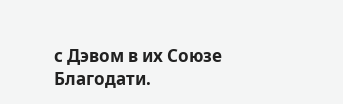с Дэвом в их Союзе Благодати.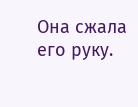Она сжала его руку.